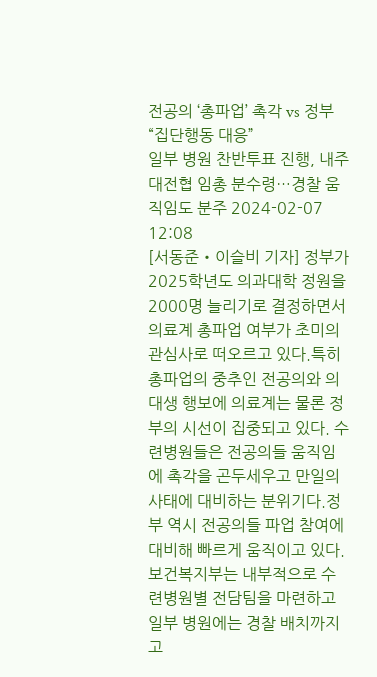전공의 ‘총파업’ 촉각 vs 정부 “집단행동 대응”
일부 병원 찬반투표 진행, 내주 대전협 임총 분수령…경찰 움직임도 분주 2024-02-07 12:08
[서동준‧이슬비 기자] 정부가 2025학년도 의과대학 정원을 2000명 늘리기로 결정하면서 의료계 총파업 여부가 초미의 관심사로 떠오르고 있다.특히 총파업의 중추인 전공의와 의대생 행보에 의료계는 물론 정부의 시선이 집중되고 있다. 수련병원들은 전공의들 움직임에 촉각을 곤두세우고 만일의 사태에 대비하는 분위기다.정부 역시 전공의들 파업 참여에 대비해 빠르게 움직이고 있다. 보건복지부는 내부적으로 수련병원별 전담팀을 마련하고 일부 병원에는 경찰 배치까지 고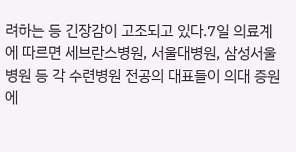려하는 등 긴장감이 고조되고 있다.7일 의료계에 따르면 세브란스병원, 서울대병원, 삼성서울병원 등 각 수련병원 전공의 대표들이 의대 증원에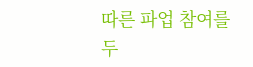따른 파업 참여를 두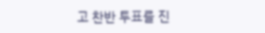고 찬반 투표를 진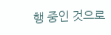행 중인 것으로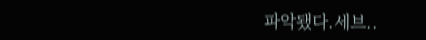파악됐다.세브..